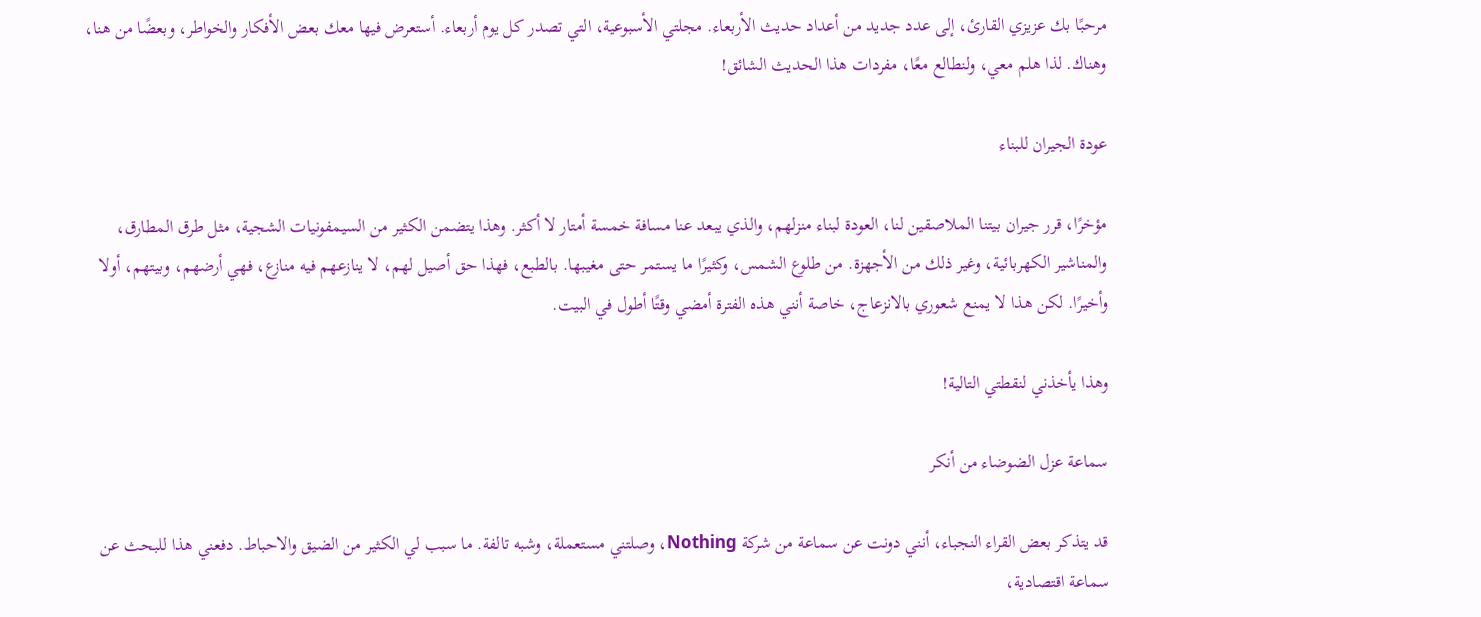مرحبًا بك عزيزي القارئ، إلى عدد جديد من أعداد حديث الأربعاء. مجلتي الأسبوعية، التي تصدر كل يوم أربعاء. أستعرض فيها معك بعض الأفكار والخواطر، وبعضًا من هنا، وهناك. لذا هلم معي، ولنطالع معًا، مفردات هذا الحديث الشائق!

عودة الجيران للبناء

مؤخرًا، قرر جيران بيتنا الملاصقين لنا، العودة لبناء منزلهم، والذي يبعد عنا مسافة خمسة أمتار لا أكثر. وهذا يتضمن الكثير من السيمفونيات الشجية، مثل طرق المطارق، والمناشير الكهربائية، وغير ذلك من الأجهزة. من طلوع الشمس، وكثيرًا ما يستمر حتى مغيبها. بالطبع، فهذا حق أصيل لهم، لا ينازعهم فيه منازع، فهي أرضهم، وبيتهم، أولا وأخيرًا. لكن هذا لا يمنع شعوري بالانزعاج، خاصة أنني هذه الفترة أمضي وقتًا أطول في البيت.

وهذا يأخذني لنقطتي التالية!

سماعة عزل الضوضاء من أنكر

قد يتذكر بعض القراء النجباء، أنني دونت عن سماعة من شركة Nothing، وصلتني مستعملة، وشبه تالفة. ما سبب لي الكثير من الضيق والاحباط. دفعني هذا للبحث عن سماعة اقتصادية،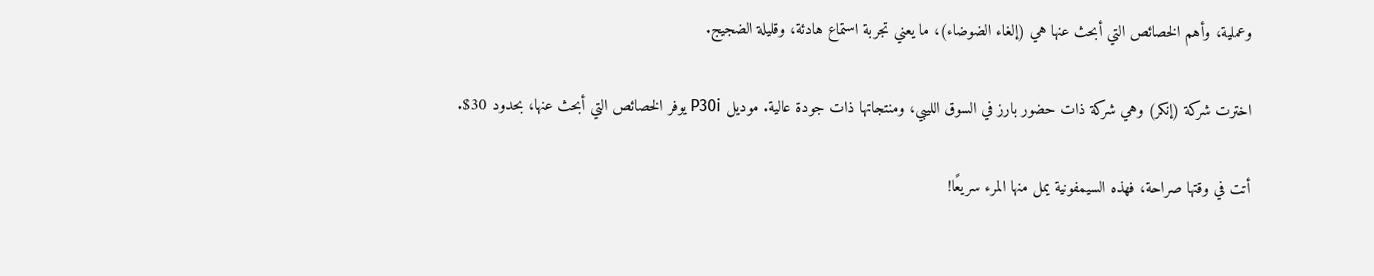وعملية، وأهم الخصائص التي أبحث عنها هي (إلغاء الضوضاء)، ما يعني تجربة استماع هادئة، وقليلة الضجيج.

اخترت شركة (إنكر) وهي شركة ذات حضور بارز في السوق الليبي، ومنتجاتها ذات جودة عالية. موديل P30i يوفر الخصائص التي أبحث عنها، بحدود 30$.

أتت في وقتها صراحة، فهذه السيمفونية يمل منها المرء سريعًا!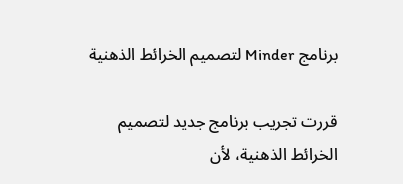برنامج Minder لتصميم الخرائط الذهنية

قررت تجريب برنامج جديد لتصميم الخرائط الذهنية، لأن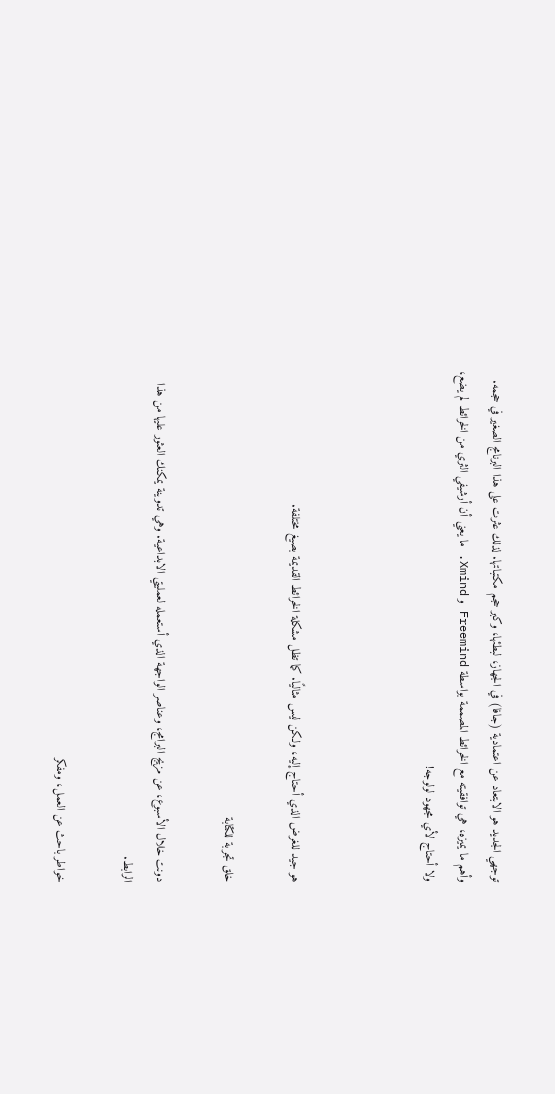توجهي الجديد هو الابتعاد عن اعتمادية (جافا) في الجهاز، لبطئها، وكبر حجم مكتباتها. لذلك عثرت على هذا البرنامج الصغير في حجمه. وأهم ما يميزه، هي توافقيته مع الخرائط المصممة بواسطة Freemind و Xmind. ما يعني أن أرشيفي الثري من الخرائط لم يضع، ولا أحتاج لأي مجهود لولوجه!



هو جيد للغرض الذي أحتاج إليه، ولكن ليس مثاليًا. كما تظل مشكلة الخرائط القديمة بصيغ مختلفة.

خلق تجربة للكتابة

دونت خلال الأسبوع، عن مزيج البرامج، وعناصر الواجهة الذي أستعمله لعمليتي الابداعية. وهي تدوينة يمكنك العثور عليها من هذا الرابط.

خواطر باحث عن العمل، ومفكر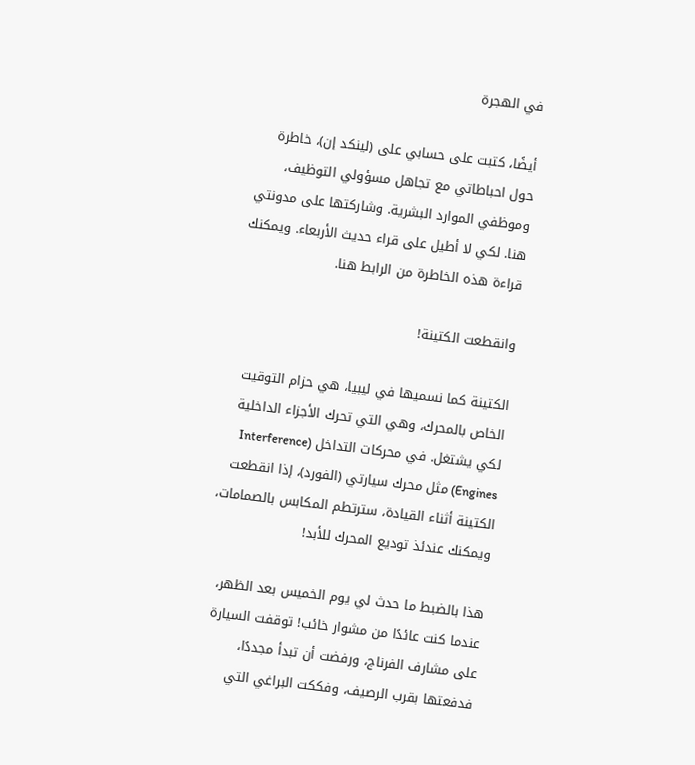في الهجرة

أيضًا، كتبت على حسابي على (لينكد إن)، خاطرة حول احباطاتي مع تجاهل مسؤولي التوظيف، وموظفي الموارد البشرية. وشاركتها على مدونتي هنا. لكي لا أطيل على قراء حديث الأربعاء. ويمكنك قراءة هذه الخاطرة من الرابط هنا.

وانقطعت الكتينة!

الكتينة كما نسميها في ليبيا، هي حزام التوقيت الخاص بالمحرك، وهي التي تحرك الأجزاء الداخلية لكي يشتغل. في محركات التداخل (Interference Engines) مثل محرك سيارتي (الفورد)، إذا انقطعت الكتينة أثناء القيادة، سترتطم المكابس بالصمامات، ويمكنك عندئذ توديع المحرك للأبد!

هذا بالضبط ما حدث لي يوم الخميس بعد الظهر، عندما كنت عائدًا من مشوار خائب! توقفت السيارة على مشارف الفرناج، ورفضت أن تبدأ مجددًا، فدفعتها بقرب الرصيف، وفككت البراغي التي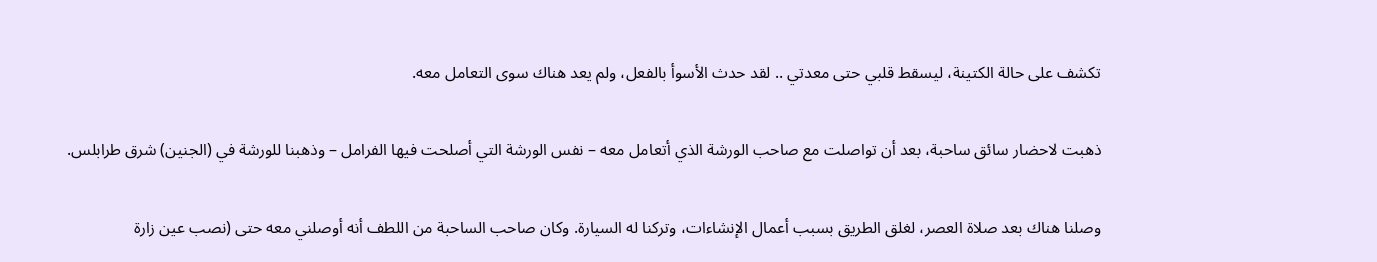تكشف على حالة الكتينة، ليسقط قلبي حتى معدتي .. لقد حدث الأسوأ بالفعل، ولم يعد هناك سوى التعامل معه.

ذهبت لاحضار سائق ساحبة، بعد أن تواصلت مع صاحب الورشة الذي أتعامل معه – نفس الورشة التي أصلحت فيها الفرامل – وذهبنا للورشة في (الجنين) شرق طرابلس.

وصلنا هناك بعد صلاة العصر، لغلق الطريق بسبب أعمال الإنشاءات، وتركنا له السيارة. وكان صاحب الساحبة من اللطف أنه أوصلني معه حتى (نصب عين زارة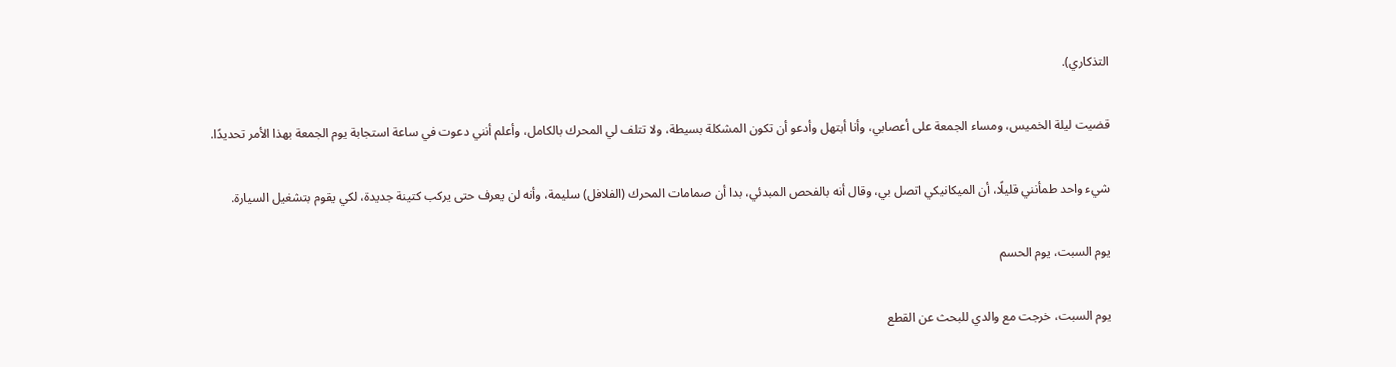التذكاري).

قضيت ليلة الخميس، ومساء الجمعة على أعصابي، وأنا أبتهل وأدعو أن تكون المشكلة بسيطة، ولا تتلف لي المحرك بالكامل، وأعلم أنني دعوت في ساعة استجابة يوم الجمعة بهذا الأمر تحديدًا.

شيء واحد طمأنني قليلًا، أن الميكانيكي اتصل بي، وقال أنه بالفحص المبدئي، بدا أن صمامات المحرك (الفلافل) سليمة، وأنه لن يعرف حتى يركب كتينة جديدة، لكي يقوم بتشغيل السيارة.

يوم السبت، يوم الحسم

يوم السبت، خرجت مع والدي للبحث عن القطع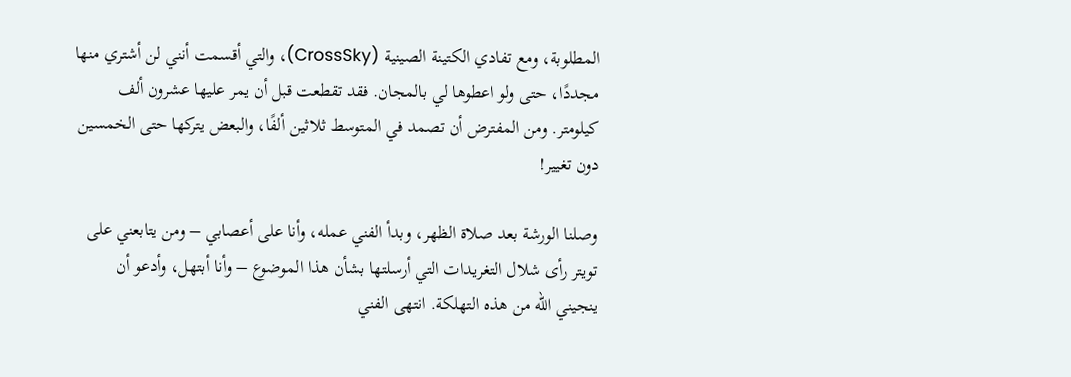المطلوبة، ومع تفادي الكتينة الصينية (CrossSky)، والتي أقسمت أنني لن أشتري منها مجددًا، حتى ولو اعطوها لي بالمجان. فقد تقطعت قبل أن يمر عليها عشرون ألف كيلومتر. ومن المفترض أن تصمد في المتوسط ثلاثين ألفًا، والبعض يتركها حتى الخمسين دون تغيير!

وصلنا الورشة بعد صلاة الظهر، وبدأ الفني عمله، وأنا على أعصابي – ومن يتابعني على تويتر رأى شلال التغريدات التي أرسلتها بشأن هذا الموضوع – وأنا أبتهل، وأدعو أن ينجيني الله من هذه التهلكة. انتهى الفني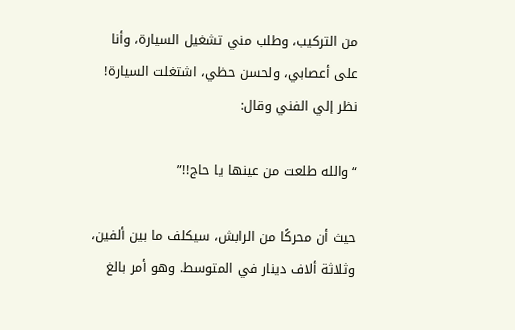من التركيب، وطلب مني تشغيل السيارة، وأنا على أعصابي، ولحسن حظي، اشتغلت السيارة!  نظر إلي الفني وقال:

“والله طلعت من عينها يا حاج!!”

حيث أن محركًا من الرابش، سيكلف ما بين ألفين، وثلاثة ألاف دينار في المتوسط. وهو أمر بالغ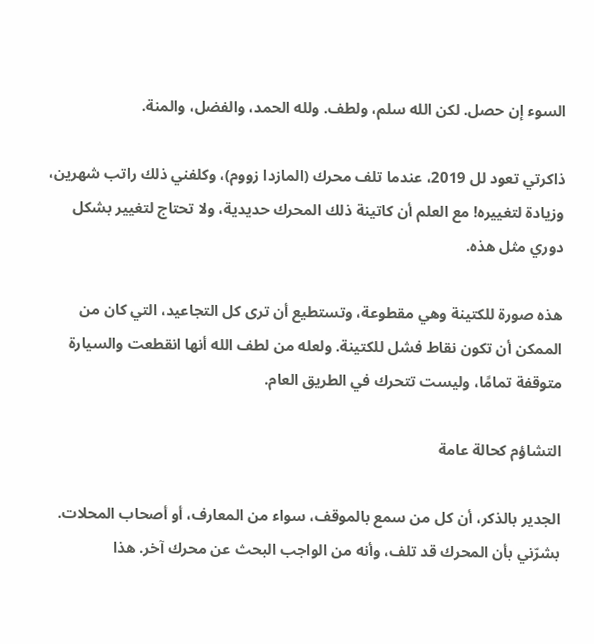السوء إن حصل. لكن الله سلم، ولطف. ولله الحمد، والفضل، والمنة.

ذاكرتي تعود لل 2019، عندما تلف محرك (المازدا زووم)، وكلفني ذلك راتب شهرين، وزيادة لتغييره! مع العلم أن كاتينة ذلك المحرك حديدية، ولا تحتاج لتغيير بشكل دوري مثل هذه.

هذه صورة للكتينة وهي مقطوعة، وتستطيع أن ترى كل التجاعيد، التي كان من الممكن أن تكون نقاط فشل للكتينة. ولعله من لطف الله أنها انقطعت والسيارة متوقفة تمامًا، وليست تتحرك في الطريق العام.

التشاؤم كحالة عامة

الجدير بالذكر، أن كل من سمع بالموقف، سواء من المعارف، أو أصحاب المحلات. بشرّني بأن المحرك قد تلف، وأنه من الواجب البحث عن محرك آخر. هذا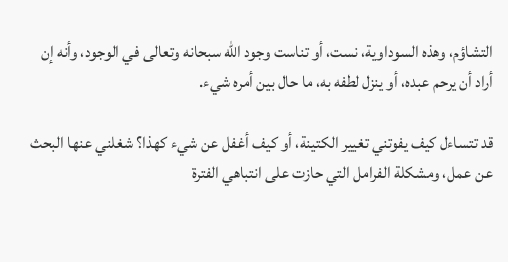التشاؤم، وهذه السوداوية، نست، أو تناست وجود الله سبحانه وتعالى في الوجود، وأنه إن أراد أن يرحم عبده، أو ينزل لطفه به، ما حال بين أمره شيء.

قد تتساءل كيف يفوتني تغيير الكتينة، أو كيف أغفل عن شيء كهذا؟ شغلني عنها البحث عن عمل، ومشكلة الفرامل التي حازت على انتباهي الفترة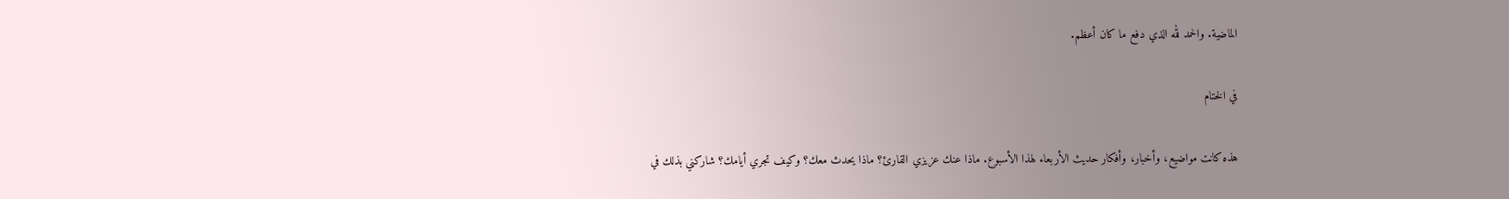الماضية. والحمد لله الذي دفع ما كان أعظم.

في الختام

هذه كانت مواضيع، وأخبار، وأفكار حديث الأربعاء لهذا الأسبوع. ماذا عنك عزيزي القارئ؟ ماذا يحدث معك؟ وكيف تجري أيامك؟ شاركني بذلك في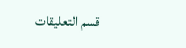قسم التعليقات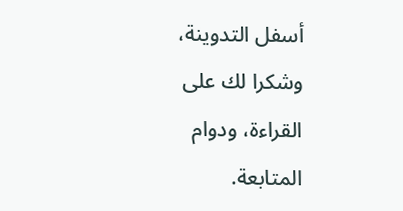أسفل التدوينة، وشكرا لك على القراءة، ودوام المتابعة.